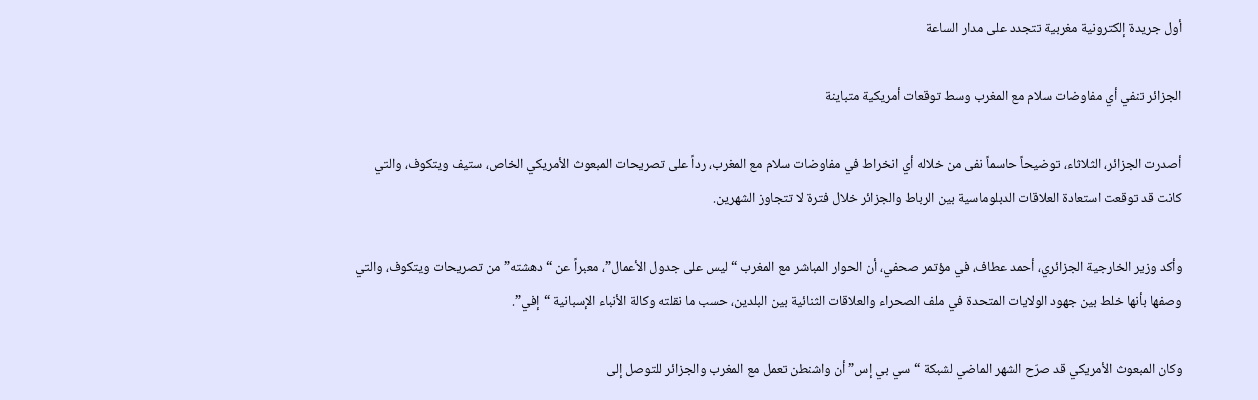أول جريدة إلكترونية مغربية تتجدد على مدار الساعة

الجزائر تنفي أي مفاوضات سلام مع المغرب وسط توقعات أمريكية متباينة

أصدرت الجزائر، الثلاثاء، توضيحاً حاسماً نفى من خلاله أي انخراط في مفاوضات سلام مع المغرب، رداً على تصريحات المبعوث الأمريكي الخاص، ستيف ويتكوف، والتي كانت قد توقعت استعادة العلاقات الدبلوماسية بين الرباط والجزائر خلال فترة لا تتجاوز الشهرين.

وأكد وزير الخارجية الجزائري، أحمد عطاف، في مؤتمر صحفي، أن الحوار المباشر مع المغرب “ليس على جدول الأعمال”، معبراً عن “دهشته” من تصريحات ويتكوف، والتي وصفها بأنها خلط بين جهود الولايات المتحدة في ملف الصحراء والعلاقات الثنائية بين البلدين، حسب ما نقلته وكالة الأنباء الإسبانية “إفي”.

وكان المبعوث الأمريكي قد صرّح الشهر الماضي لشبكة “سي بي إس” أن واشنطن تعمل مع المغرب والجزائر للتوصل إلى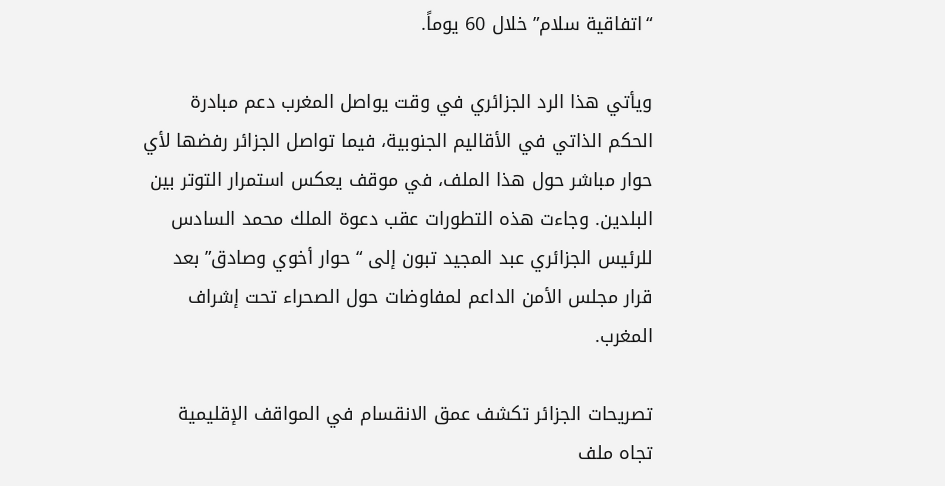“اتفاقية سلام” خلال 60 يوماً.

ويأتي هذا الرد الجزائري في وقت يواصل المغرب دعم مبادرة الحكم الذاتي في الأقاليم الجنوبية، فيما تواصل الجزائر رفضها لأي حوار مباشر حول هذا الملف، في موقف يعكس استمرار التوتر بين البلدين. وجاءت هذه التطورات عقب دعوة الملك محمد السادس للرئيس الجزائري عبد المجيد تبون إلى “حوار أخوي وصادق” بعد قرار مجلس الأمن الداعم لمفاوضات حول الصحراء تحت إشراف المغرب.

تصريحات الجزائر تكشف عمق الانقسام في المواقف الإقليمية تجاه ملف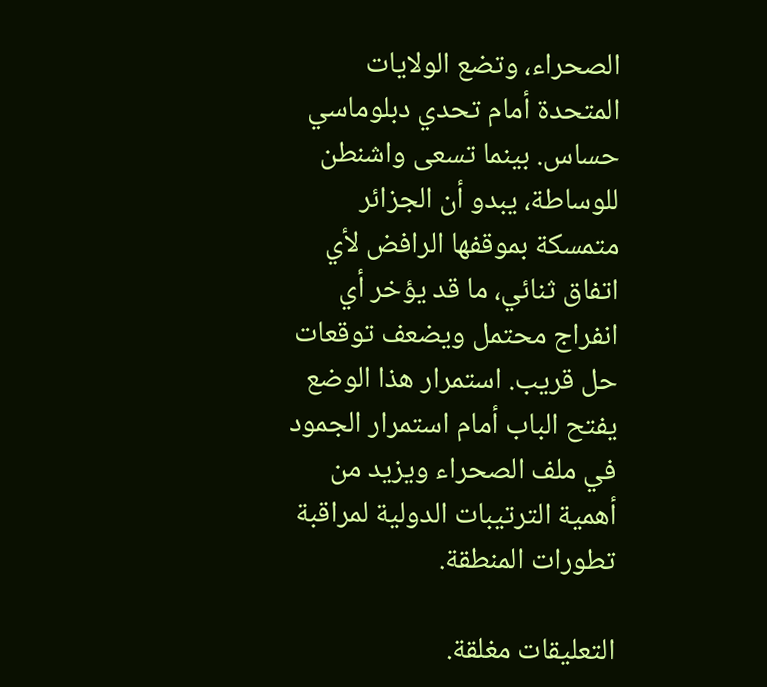الصحراء، وتضع الولايات المتحدة أمام تحدي دبلوماسي حساس. بينما تسعى واشنطن للوساطة، يبدو أن الجزائر متمسكة بموقفها الرافض لأي اتفاق ثنائي، ما قد يؤخر أي انفراج محتمل ويضعف توقعات حل قريب. استمرار هذا الوضع يفتح الباب أمام استمرار الجمود في ملف الصحراء ويزيد من أهمية الترتيبات الدولية لمراقبة تطورات المنطقة.

التعليقات مغلقة.